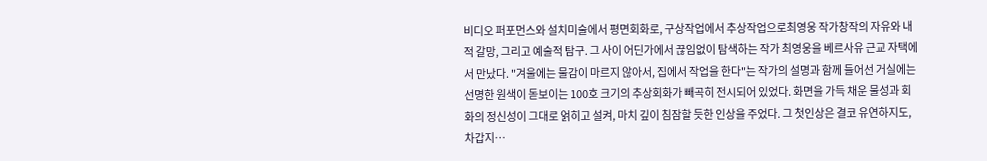비디오 퍼포먼스와 설치미술에서 평면회화로, 구상작업에서 추상작업으로최영웅 작가창작의 자유와 내적 갈망, 그리고 예술적 탐구. 그 사이 어딘가에서 끊임없이 탐색하는 작가 최영웅을 베르사유 근교 자택에서 만났다. "겨울에는 물감이 마르지 않아서, 집에서 작업을 한다"는 작가의 설명과 함께 들어선 거실에는 선명한 원색이 돋보이는 100호 크기의 추상회화가 빼곡히 전시되어 있었다. 화면을 가득 채운 물성과 회화의 정신성이 그대로 얽히고 설켜, 마치 깊이 침잠할 듯한 인상을 주었다. 그 첫인상은 결코 유연하지도, 차갑지…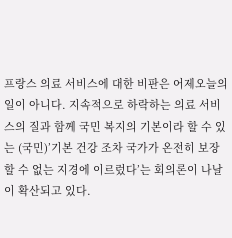프랑스 의료 서비스에 대한 비판은 어제오늘의 일이 아니다. 지속적으로 하락하는 의료 서비스의 질과 함께 국민 복지의 기본이라 할 수 있는 (국민)’기본 건강 조차 국가가 온전히 보장할 수 없는 지경에 이르렀다’는 회의론이 나날이 확산되고 있다.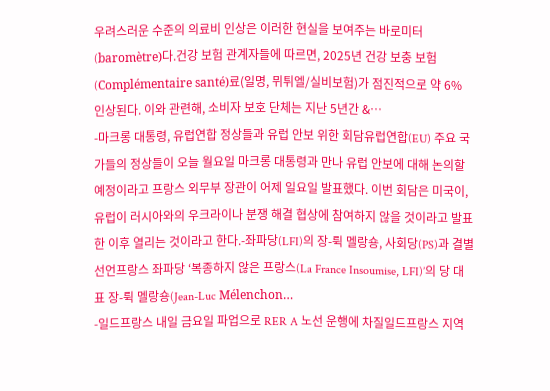우려스러운 수준의 의료비 인상은 이러한 현실을 보여주는 바로미터(baromètre)다.건강 보험 관계자들에 따르면, 2025년 건강 보충 보험(Complémentaire santé)료(일명, 뮈튀엘/실비보험)가 점진적으로 약 6% 인상된다. 이와 관련해, 소비자 보호 단체는 지난 5년간 &…
-마크롱 대통령, 유럽연합 정상들과 유럽 안보 위한 회담유럽연합(EU) 주요 국가들의 정상들이 오늘 월요일 마크롱 대통령과 만나 유럽 안보에 대해 논의할 예정이라고 프랑스 외무부 장관이 어제 일요일 발표했다. 이번 회담은 미국이, 유럽이 러시아와의 우크라이나 분쟁 해결 협상에 참여하지 않을 것이라고 발표한 이후 열리는 것이라고 한다.-좌파당(LFI)의 장-뤽 멜랑숑, 사회당(PS)과 결별선언프랑스 좌파당 ‘복종하지 않은 프랑스(La France Insoumise, LFI)’의 당 대표 장-뤽 멜랑숑(Jean-Luc Mélenchon…
-일드프랑스 내일 금요일 파업으로 RER A 노선 운행에 차질일드프랑스 지역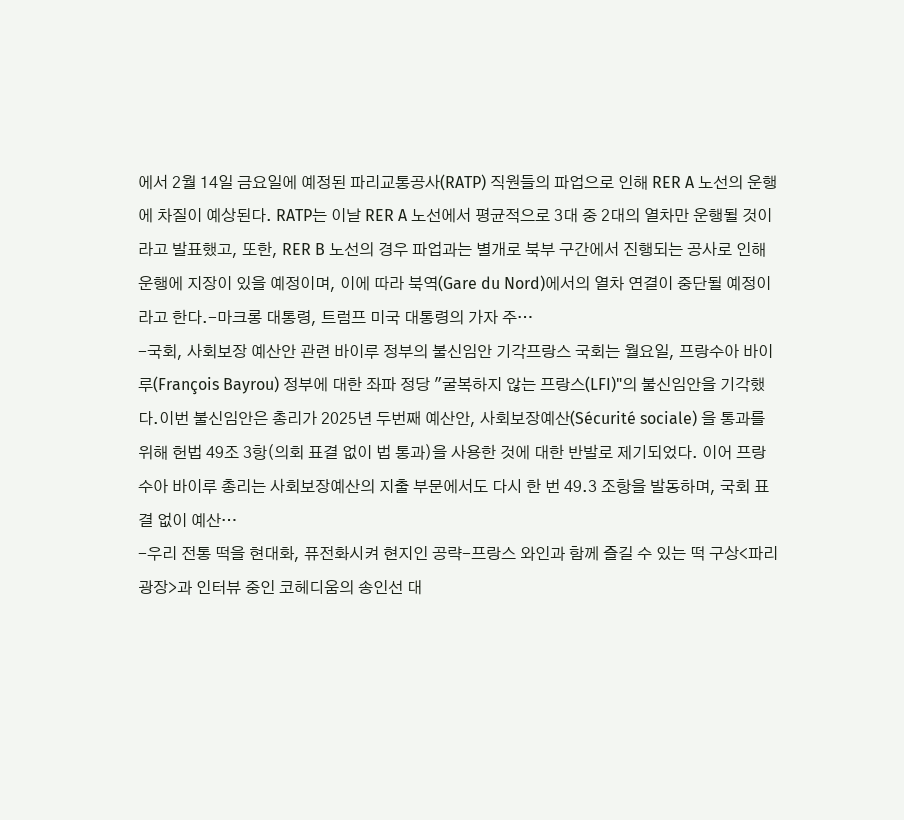에서 2월 14일 금요일에 예정된 파리교통공사(RATP) 직원들의 파업으로 인해 RER A 노선의 운행에 차질이 예상된다. RATP는 이날 RER A 노선에서 평균적으로 3대 중 2대의 열차만 운행될 것이라고 발표했고, 또한, RER B 노선의 경우 파업과는 별개로 북부 구간에서 진행되는 공사로 인해 운행에 지장이 있을 예정이며, 이에 따라 북역(Gare du Nord)에서의 열차 연결이 중단될 예정이라고 한다.-마크롱 대통령, 트럼프 미국 대통령의 가자 주…
-국회, 사회보장 예산안 관련 바이루 정부의 불신임안 기각프랑스 국회는 월요일, 프랑수아 바이루(François Bayrou) 정부에 대한 좌파 정당 "굴복하지 않는 프랑스(LFI)"의 불신임안을 기각했다.이번 불신임안은 총리가 2025년 두번째 예산안, 사회보장예산(Sécurité sociale) 을 통과를 위해 헌법 49조 3항(의회 표결 없이 법 통과)을 사용한 것에 대한 반발로 제기되었다. 이어 프랑수아 바이루 총리는 사회보장예산의 지출 부문에서도 다시 한 번 49.3 조항을 발동하며, 국회 표결 없이 예산…
-우리 전통 떡을 현대화, 퓨전화시켜 현지인 공략-프랑스 와인과 함께 즐길 수 있는 떡 구상<파리광장>과 인터뷰 중인 코헤디움의 송인선 대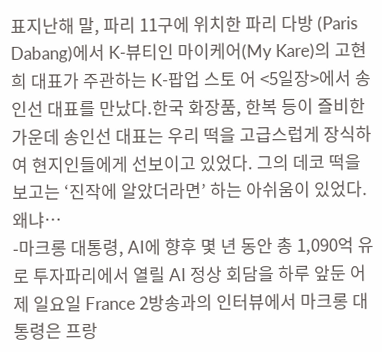표지난해 말, 파리 11구에 위치한 파리 다방 (Paris Dabang)에서 K-뷰티인 마이케어(My Kare)의 고현희 대표가 주관하는 K-팝업 스토 어 <5일장>에서 송인선 대표를 만났다.한국 화장품, 한복 등이 즐비한 가운데 송인선 대표는 우리 떡을 고급스럽게 장식하여 현지인들에게 선보이고 있었다. 그의 데코 떡을 보고는 ‘진작에 알았더라면’ 하는 아쉬움이 있었다. 왜냐…
-마크롱 대통령, AI에 향후 몇 년 동안 총 1,090억 유로 투자파리에서 열릴 AI 정상 회담을 하루 앞둔 어제 일요일 France 2방송과의 인터뷰에서 마크롱 대통령은 프랑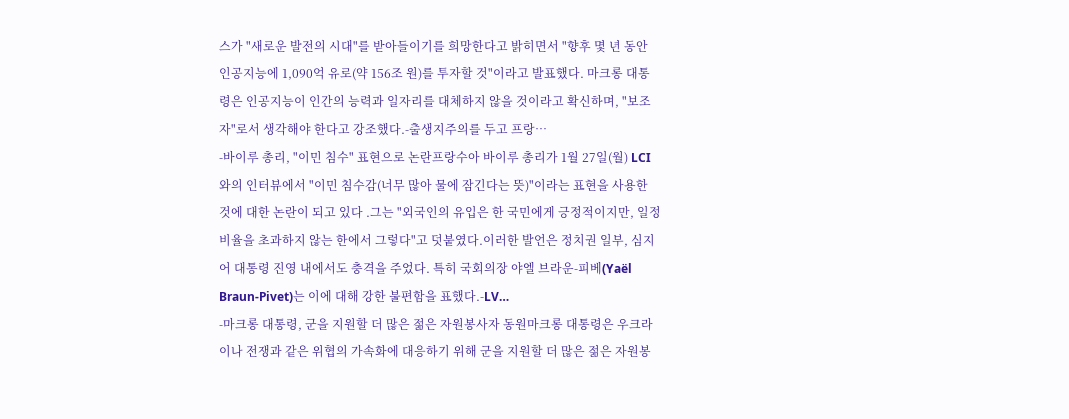스가 "새로운 발전의 시대"를 받아들이기를 희망한다고 밝히면서 "향후 몇 년 동안 인공지능에 1,090억 유로(약 156조 원)를 투자할 것"이라고 발표했다. 마크롱 대통령은 인공지능이 인간의 능력과 일자리를 대체하지 않을 것이라고 확신하며, "보조자"로서 생각해야 한다고 강조했다.-출생지주의를 두고 프랑…
-바이루 총리, "이민 침수" 표현으로 논란프랑수아 바이루 총리가 1월 27일(월) LCI와의 인터뷰에서 "이민 침수감(너무 많아 물에 잠긴다는 뜻)"이라는 표현을 사용한 것에 대한 논란이 되고 있다 .그는 "외국인의 유입은 한 국민에게 긍정적이지만, 일정 비율을 초과하지 않는 한에서 그렇다"고 덧붙였다.이러한 발언은 정치권 일부, 심지어 대통령 진영 내에서도 충격을 주었다. 특히 국회의장 야엘 브라운-피베(Yaël Braun-Pivet)는 이에 대해 강한 불편함을 표했다.-LV…
-마크롱 대통령, 군을 지원할 더 많은 젊은 자원봉사자 동원마크롱 대통령은 우크라이나 전쟁과 같은 위협의 가속화에 대응하기 위해 군을 지원할 더 많은 젊은 자원봉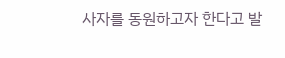사자를 동원하고자 한다고 발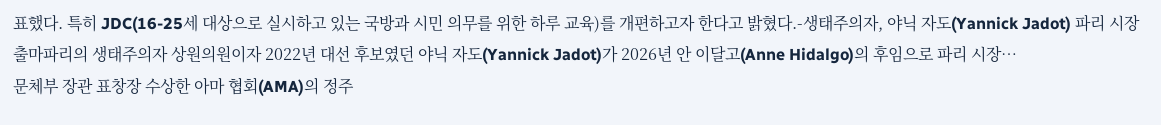표했다. 특히 JDC(16-25세 대상으로 실시하고 있는 국방과 시민 의무를 위한 하루 교육)를 개편하고자 한다고 밝혔다.-생태주의자, 야닉 자도(Yannick Jadot) 파리 시장 출마파리의 생태주의자 상원의원이자 2022년 대선 후보였던 야닉 자도(Yannick Jadot)가 2026년 안 이달고(Anne Hidalgo)의 후임으로 파리 시장…
문체부 장관 표창장 수상한 아마 협회(AMA)의 정주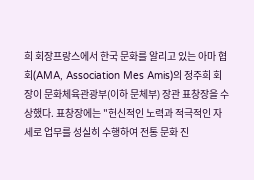희 회장프랑스에서 한국 문화를 알리고 있는 아마 협회(AMA, Association Mes Amis)의 정주희 회장이 문화체육관광부(이하 문체부) 장관 표창장을 수상했다. 표창장에는 "헌신적인 노력과 적극적인 자세로 업무를 성실히 수행하여 전통 문화 진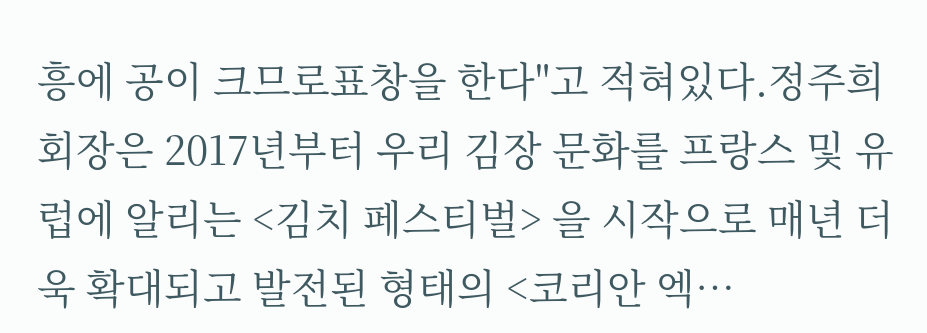흥에 공이 크므로표창을 한다"고 적혀있다.정주희 회장은 2017년부터 우리 김장 문화를 프랑스 및 유럽에 알리는 <김치 페스티벌> 을 시작으로 매년 더욱 확대되고 발전된 형태의 <코리안 엑…